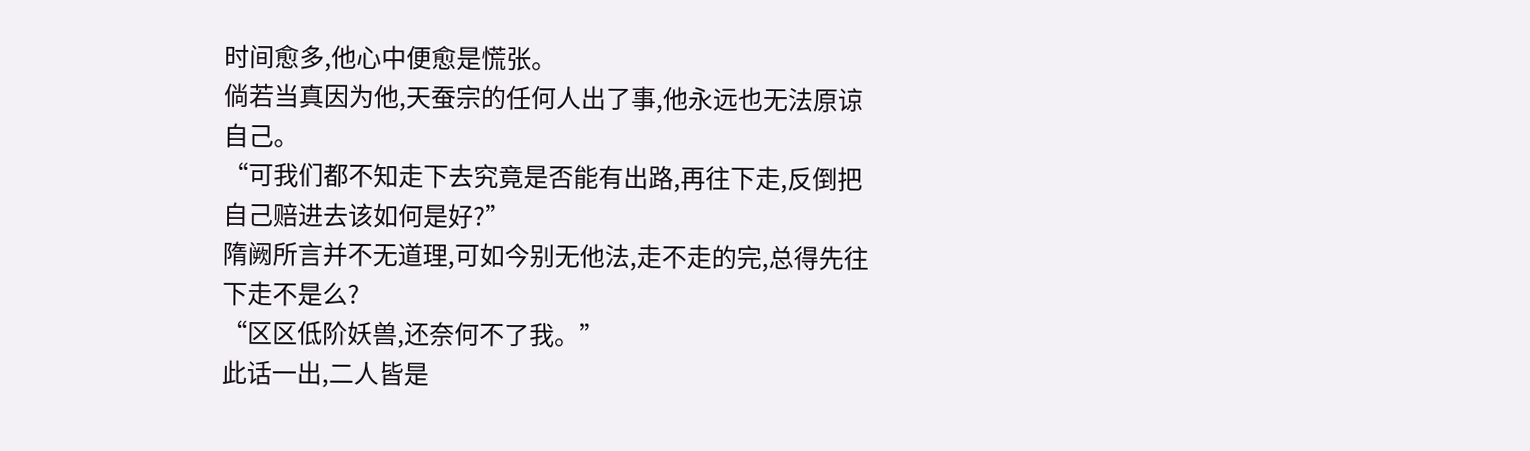时间愈多,他心中便愈是慌张。
倘若当真因为他,天蚕宗的任何人出了事,他永远也无法原谅自己。
“可我们都不知走下去究竟是否能有出路,再往下走,反倒把自己赔进去该如何是好?”
隋阙所言并不无道理,可如今别无他法,走不走的完,总得先往下走不是么?
“区区低阶妖兽,还奈何不了我。”
此话一出,二人皆是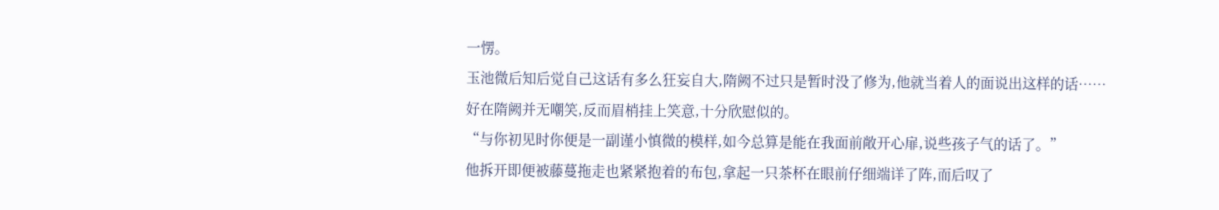一愣。
玉池微后知后觉自己这话有多么狂妄自大,隋阙不过只是暂时没了修为,他就当着人的面说出这样的话……
好在隋阙并无嘲笑,反而眉梢挂上笑意,十分欣慰似的。
“与你初见时你便是一副谨小慎微的模样,如今总算是能在我面前敞开心扉,说些孩子气的话了。”
他拆开即便被藤蔓拖走也紧紧抱着的布包,拿起一只茶杯在眼前仔细端详了阵,而后叹了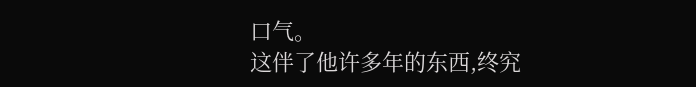口气。
这伴了他许多年的东西,终究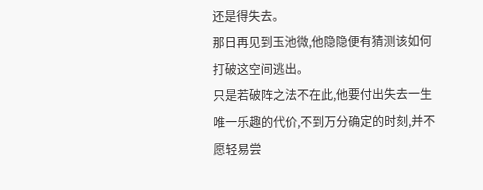还是得失去。
那日再见到玉池微,他隐隐便有猜测该如何打破这空间逃出。
只是若破阵之法不在此,他要付出失去一生唯一乐趣的代价,不到万分确定的时刻,并不愿轻易尝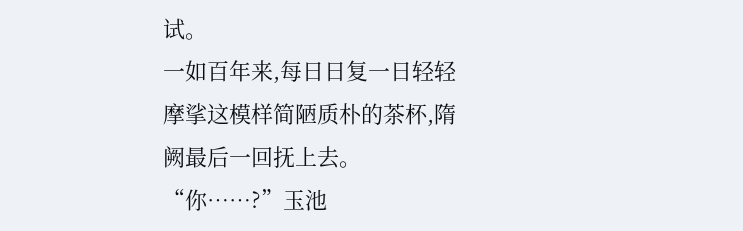试。
一如百年来,每日日复一日轻轻摩挲这模样简陋质朴的茶杯,隋阙最后一回抚上去。
“你……?”玉池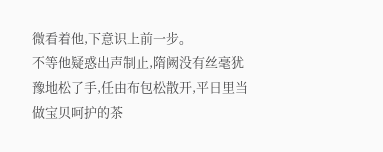微看着他,下意识上前一步。
不等他疑惑出声制止,隋阙没有丝毫犹豫地松了手,任由布包松散开,平日里当做宝贝呵护的茶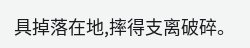具掉落在地,摔得支离破碎。